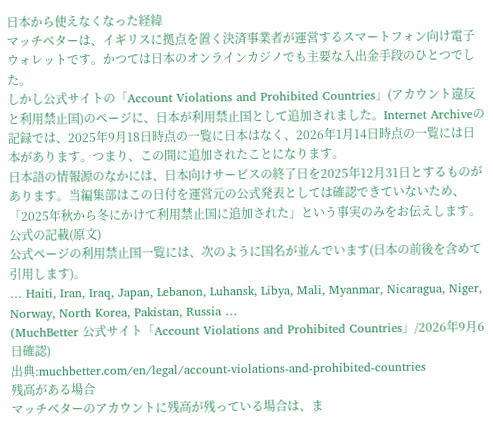日本から使えなくなった経緯
マッチベターは、イギリスに拠点を置く決済事業者が運営するスマートフォン向け電子ウォレットです。かつては日本のオンラインカジノでも主要な入出金手段のひとつでした。
しかし公式サイトの「Account Violations and Prohibited Countries」(アカウント違反と利用禁止国)のページに、日本が利用禁止国として追加されました。Internet Archiveの記録では、2025年9月18日時点の一覧に日本はなく、2026年1月14日時点の一覧には日本があります。つまり、この間に追加されたことになります。
日本語の情報源のなかには、日本向けサービスの終了日を2025年12月31日とするものがあります。当編集部はこの日付を運営元の公式発表としては確認できていないため、「2025年秋から冬にかけて利用禁止国に追加された」という事実のみをお伝えします。
公式の記載(原文)
公式ページの利用禁止国一覧には、次のように国名が並んでいます(日本の前後を含めて引用します)。
… Haiti, Iran, Iraq, Japan, Lebanon, Luhansk, Libya, Mali, Myanmar, Nicaragua, Niger, Norway, North Korea, Pakistan, Russia …
(MuchBetter 公式サイト「Account Violations and Prohibited Countries」/2026年9月6日確認)
出典:muchbetter.com/en/legal/account-violations-and-prohibited-countries
残高がある場合
マッチベターのアカウントに残高が残っている場合は、ま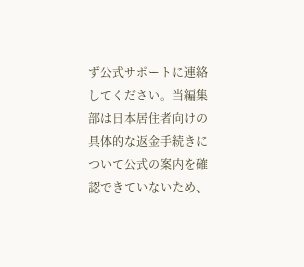ず公式サポートに連絡してください。当編集部は日本居住者向けの具体的な返金手続きについて公式の案内を確認できていないため、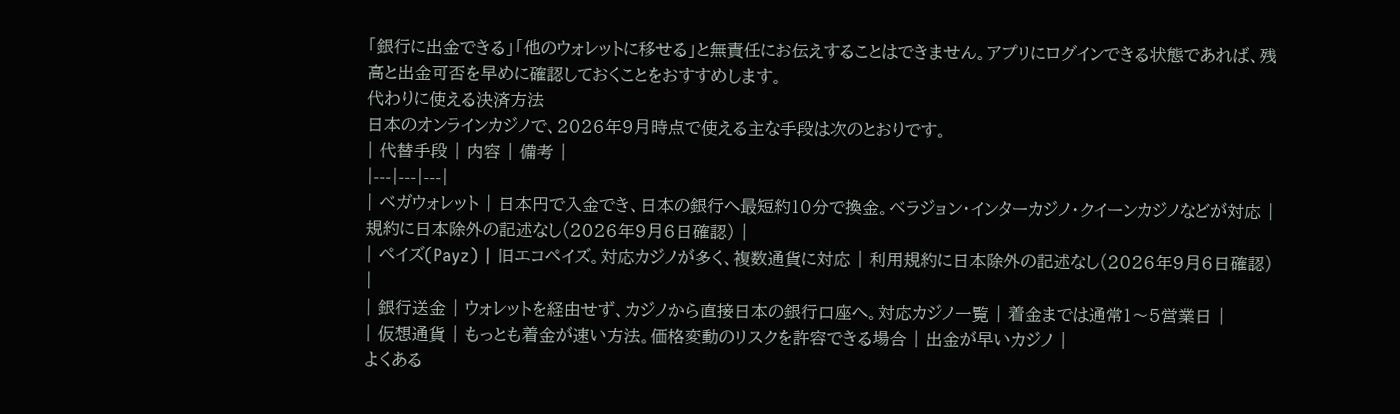「銀行に出金できる」「他のウォレットに移せる」と無責任にお伝えすることはできません。アプリにログインできる状態であれば、残高と出金可否を早めに確認しておくことをおすすめします。
代わりに使える決済方法
日本のオンラインカジノで、2026年9月時点で使える主な手段は次のとおりです。
| 代替手段 | 内容 | 備考 |
|---|---|---|
| ベガウォレット | 日本円で入金でき、日本の銀行へ最短約10分で換金。ベラジョン・インターカジノ・クイーンカジノなどが対応 | 規約に日本除外の記述なし(2026年9月6日確認) |
| ペイズ(Payz) | 旧エコペイズ。対応カジノが多く、複数通貨に対応 | 利用規約に日本除外の記述なし(2026年9月6日確認) |
| 銀行送金 | ウォレットを経由せず、カジノから直接日本の銀行口座へ。対応カジノ一覧 | 着金までは通常1〜5営業日 |
| 仮想通貨 | もっとも着金が速い方法。価格変動のリスクを許容できる場合 | 出金が早いカジノ |
よくある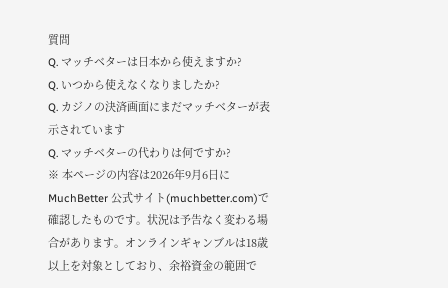質問
Q. マッチベターは日本から使えますか?
Q. いつから使えなくなりましたか?
Q. カジノの決済画面にまだマッチベターが表示されています
Q. マッチベターの代わりは何ですか?
※ 本ページの内容は2026年9月6日にMuchBetter 公式サイト(muchbetter.com)で確認したものです。状況は予告なく変わる場合があります。オンラインギャンブルは18歳以上を対象としており、余裕資金の範囲で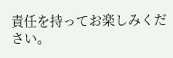責任を持ってお楽しみください。